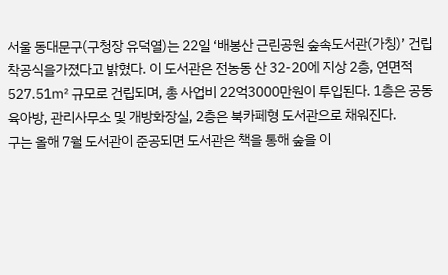서울 동대문구(구청장 유덕열)는 22일 ‘배봉산 근린공원 숲속도서관(가칭)’ 건립 착공식을가졌다고 밝혔다. 이 도서관은 전농동 산 32-20에 지상 2층, 연면적 527.51㎡ 규모로 건립되며, 총 사업비 22억3000만원이 투입된다. 1층은 공동육아방, 관리사무소 및 개방화장실, 2층은 북카페형 도서관으로 채워진다.
구는 올해 7월 도서관이 준공되면 도서관은 책을 통해 숲을 이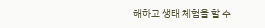해하고 생태 체험을 할 수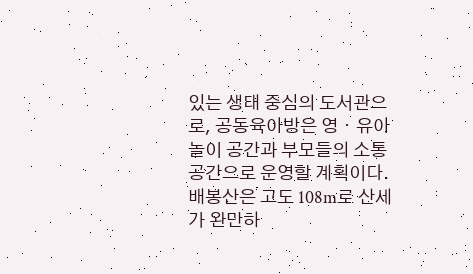있는 생태 중심의 도서관으로, 공동육아방은 영ㆍ유아 놀이 공간과 부모들의 소통 공간으로 운영할 계획이다.
배봉산은 고도 108m로 산세가 완만하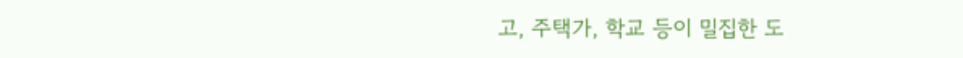고, 주택가, 학교 등이 밀집한 도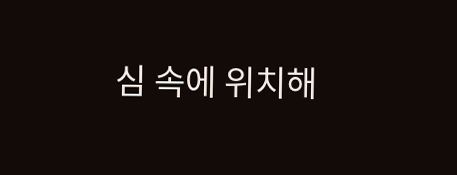심 속에 위치해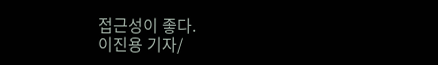접근성이 좋다.
이진용 기자/